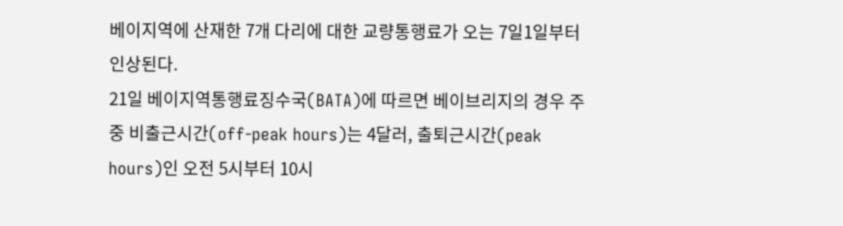베이지역에 산재한 7개 다리에 대한 교량통행료가 오는 7일1일부터 인상된다.
21일 베이지역통행료징수국(BATA)에 따르면 베이브리지의 경우 주중 비출근시간(off-peak hours)는 4달러, 출퇴근시간(peak hours)인 오전 5시부터 10시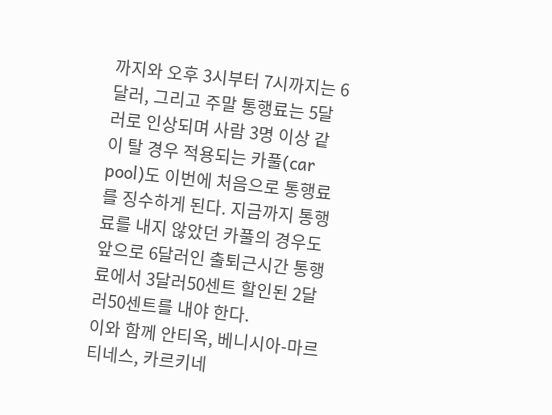까지와 오후 3시부터 7시까지는 6달러, 그리고 주말 통행료는 5달러로 인상되며 사람 3명 이상 같이 탈 경우 적용되는 카풀(car pool)도 이번에 처음으로 통행료를 징수하게 된다. 지금까지 통행료를 내지 않았던 카풀의 경우도 앞으로 6달러인 출퇴근시간 통행료에서 3달러50센트 할인된 2달러50센트를 내야 한다.
이와 함께 안티옥, 베니시아-마르티네스, 카르키네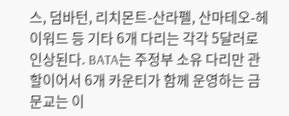스, 덤바턴, 리치몬트-산라펠, 산마테오-헤이워드 등 기타 6개 다리는 각각 5달러로 인상된다. BATA는 주정부 소유 다리만 관할이어서 6개 카운티가 함께 운영하는 금문교는 이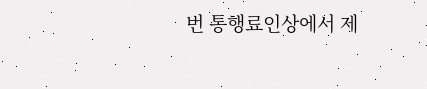번 통행료인상에서 제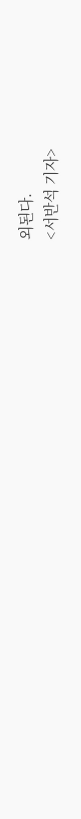외된다.
<서반석 기자>